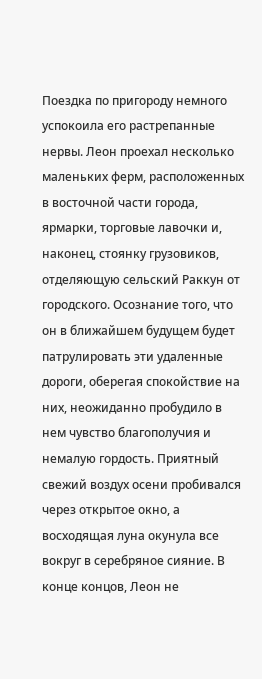Поездка по пригороду немного успокоила его растрепанные нервы. Леон проехал несколько маленьких ферм, расположенных в восточной части города, ярмарки, торговые лавочки и, наконец, стоянку грузовиков, отделяющую сельский Раккун от городского. Осознание того, что он в ближайшем будущем будет патрулировать эти удаленные дороги, оберегая спокойствие на них, неожиданно пробудило в нем чувство благополучия и немалую гордость. Приятный свежий воздух осени пробивался через открытое окно, а восходящая луна окунула все вокруг в серебряное сияние. В конце концов, Леон не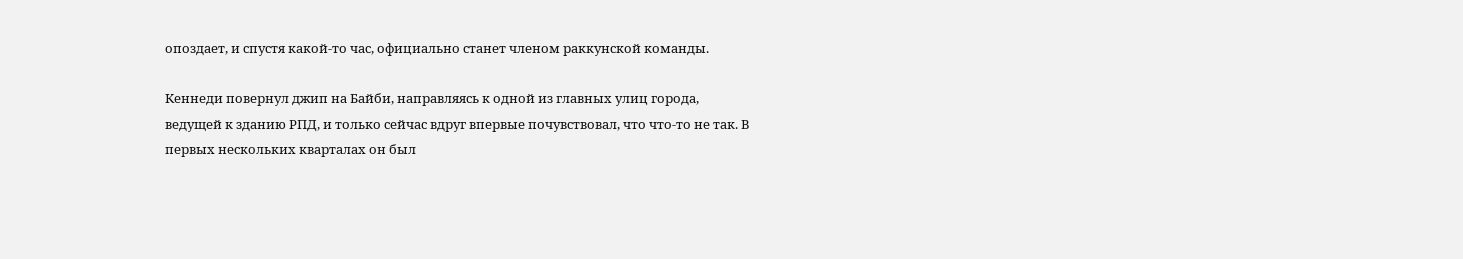опоздает, и спустя какой-то час, официально станет членом раккунской команды.

Кеннеди повернул джип на Байби, направляясь к одной из главных улиц города, ведущей к зданию РПД, и только сейчас вдруг впервые почувствовал, что что-то не так. В первых нескольких кварталах он был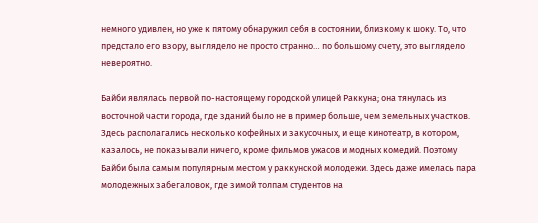немного удивлен, но уже к пятому обнаружил себя в состоянии, близкому к шоку. То, что предстало его взору, выглядело не просто странно… по большому счету, это выглядело невероятно.

Байби являлась первой по-настоящему городской улицей Раккуна; она тянулась из восточной части города, где зданий было не в пример больше, чем земельных участков. Здесь располагались несколько кофейных и закусочных, и еще кинотеатр, в котором, казалось, не показывали ничего, кроме фильмов ужасов и модных комедий. Поэтому Байби была самым популярным местом у раккунской молодежи. Здесь даже имелась пара молодежных забегаловок, где зимой толпам студентов на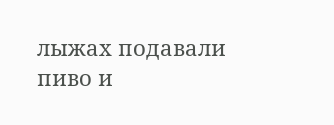лыжах подавали пиво и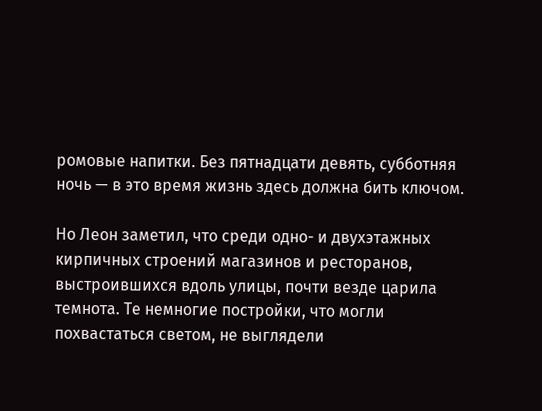ромовые напитки. Без пятнадцати девять, субботняя ночь — в это время жизнь здесь должна бить ключом.

Но Леон заметил, что среди одно- и двухэтажных кирпичных строений магазинов и ресторанов, выстроившихся вдоль улицы, почти везде царила темнота. Те немногие постройки, что могли похвастаться светом, не выглядели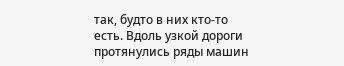так, будто в них кто-то есть. Вдоль узкой дороги протянулись ряды машин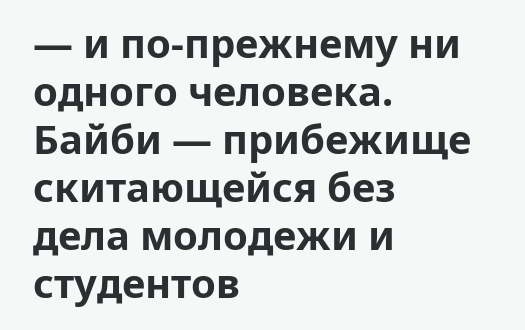— и по-прежнему ни одного человека. Байби — прибежище скитающейся без дела молодежи и студентов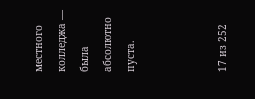местного колледжа — была абсолютно пуста.



17 из 252